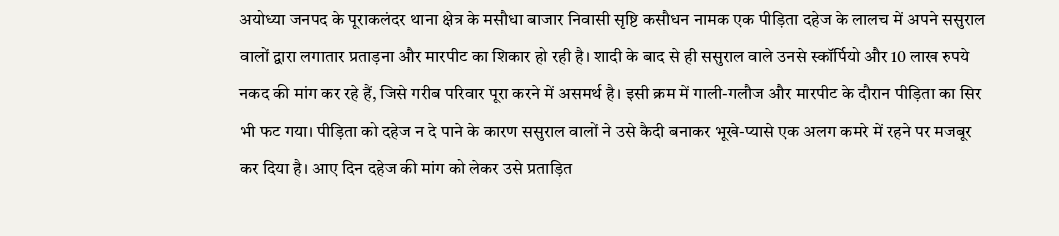अयोध्या जनपद के पूराकलंदर थाना क्षेत्र के मसौधा बाजार निवासी सृष्टि कसौधन नामक एक पीड़िता दहेज के लालच में अपने ससुराल वालों द्वारा लगातार प्रताड़ना और मारपीट का शिकार हो रही है। शादी के बाद से ही ससुराल वाले उनसे स्कॉर्पियो और 10 लाख रुपये नकद की मांग कर रहे हैं, जिसे गरीब परिवार पूरा करने में असमर्थ है। इसी क्रम में गाली-गलौज और मारपीट के दौरान पीड़िता का सिर भी फट गया। पीड़िता को दहेज न दे पाने के कारण ससुराल वालों ने उसे कैदी बनाकर भूखे-प्यासे एक अलग कमरे में रहने पर मजबूर कर दिया है। आए दिन दहेज की मांग को लेकर उसे प्रताड़ित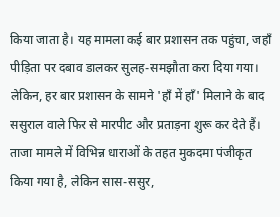किया जाता है। यह मामला कई बार प्रशासन तक पहुंचा, जहाँ पीड़िता पर दबाव डालकर सुलह-समझौता करा दिया गया। लेकिन, हर बार प्रशासन के सामने 'हाँ में हाँ' मिलाने के बाद ससुराल वाले फिर से मारपीट और प्रताड़ना शुरू कर देते हैं। ताजा मामले में विभिन्न धाराओं के तहत मुकदमा पंजीकृत किया गया है, लेकिन सास-ससुर,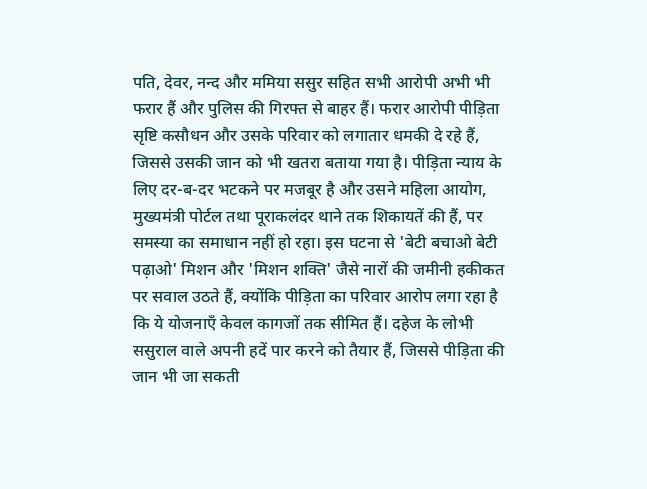पति, देवर, नन्द और ममिया ससुर सहित सभी आरोपी अभी भी फरार हैं और पुलिस की गिरफ्त से बाहर हैं। फरार आरोपी पीड़िता सृष्टि कसौधन और उसके परिवार को लगातार धमकी दे रहे हैं, जिससे उसकी जान को भी खतरा बताया गया है। पीड़िता न्याय के लिए दर-ब-दर भटकने पर मजबूर है और उसने महिला आयोग, मुख्यमंत्री पोर्टल तथा पूराकलंदर थाने तक शिकायतें की हैं, पर समस्या का समाधान नहीं हो रहा। इस घटना से 'बेटी बचाओ बेटी पढ़ाओ' मिशन और 'मिशन शक्ति' जैसे नारों की जमीनी हकीकत पर सवाल उठते हैं, क्योंकि पीड़िता का परिवार आरोप लगा रहा है कि ये योजनाएँ केवल कागजों तक सीमित हैं। दहेज के लोभी ससुराल वाले अपनी हदें पार करने को तैयार हैं, जिससे पीड़िता की जान भी जा सकती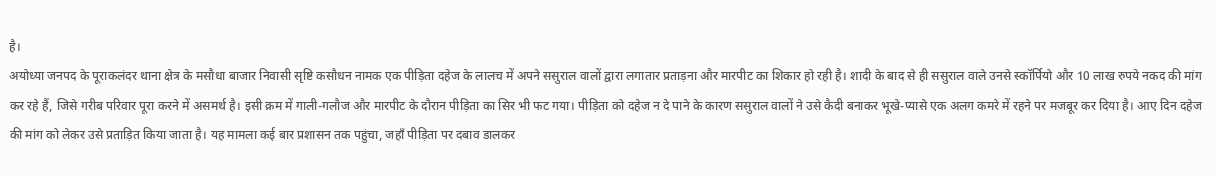है।
अयोध्या जनपद के पूराकलंदर थाना क्षेत्र के मसौधा बाजार निवासी सृष्टि कसौधन नामक एक पीड़िता दहेज के लालच में अपने ससुराल वालों द्वारा लगातार प्रताड़ना और मारपीट का शिकार हो रही है। शादी के बाद से ही ससुराल वाले उनसे स्कॉर्पियो और 10 लाख रुपये नकद की मांग कर रहे हैं, जिसे गरीब परिवार पूरा करने में असमर्थ है। इसी क्रम में गाली-गलौज और मारपीट के दौरान पीड़िता का सिर भी फट गया। पीड़िता को दहेज न दे पाने के कारण ससुराल वालों ने उसे कैदी बनाकर भूखे-प्यासे एक अलग कमरे में रहने पर मजबूर कर दिया है। आए दिन दहेज की मांग को लेकर उसे प्रताड़ित किया जाता है। यह मामला कई बार प्रशासन तक पहुंचा, जहाँ पीड़िता पर दबाव डालकर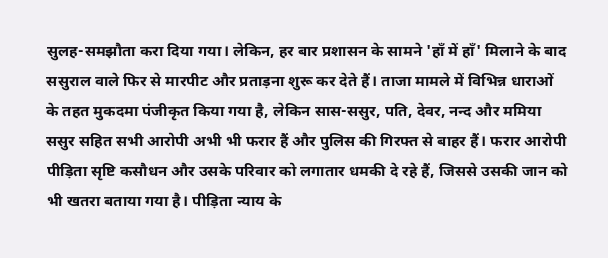सुलह-समझौता करा दिया गया। लेकिन, हर बार प्रशासन के सामने 'हाँ में हाँ' मिलाने के बाद ससुराल वाले फिर से मारपीट और प्रताड़ना शुरू कर देते हैं। ताजा मामले में विभिन्न धाराओं के तहत मुकदमा पंजीकृत किया गया है, लेकिन सास-ससुर, पति, देवर, नन्द और ममिया ससुर सहित सभी आरोपी अभी भी फरार हैं और पुलिस की गिरफ्त से बाहर हैं। फरार आरोपी पीड़िता सृष्टि कसौधन और उसके परिवार को लगातार धमकी दे रहे हैं, जिससे उसकी जान को भी खतरा बताया गया है। पीड़िता न्याय के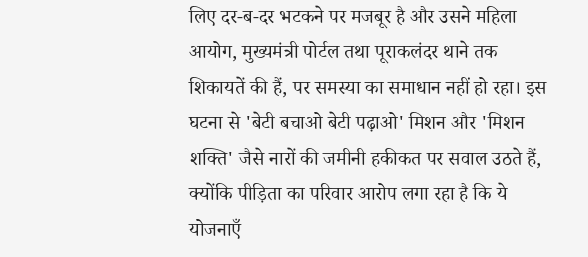लिए दर-ब-दर भटकने पर मजबूर है और उसने महिला आयोग, मुख्यमंत्री पोर्टल तथा पूराकलंदर थाने तक शिकायतें की हैं, पर समस्या का समाधान नहीं हो रहा। इस घटना से 'बेटी बचाओ बेटी पढ़ाओ' मिशन और 'मिशन शक्ति' जैसे नारों की जमीनी हकीकत पर सवाल उठते हैं, क्योंकि पीड़िता का परिवार आरोप लगा रहा है कि ये योजनाएँ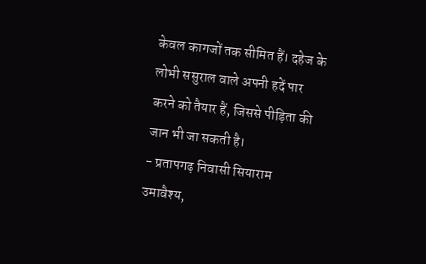केवल कागजों तक सीमित हैं। दहेज के लोभी ससुराल वाले अपनी हदें पार करने को तैयार हैं, जिससे पीड़िता की जान भी जा सकती है।
- प्रतापगढ़ निवासी सियाराम उमावैश्य,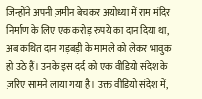जिन्होंने अपनी ज़मीन बेचकर अयोध्या में राम मंदिर निर्माण के लिए एक करोड़ रुपये का दान दिया था, अब कथित दान गड़बड़ी के मामले को लेकर भावुक हो उठे हैं। उनके इस दर्द को एक वीडियो संदेश के ज़रिए सामने लाया गया है। उक्त वीडियो संदेश में,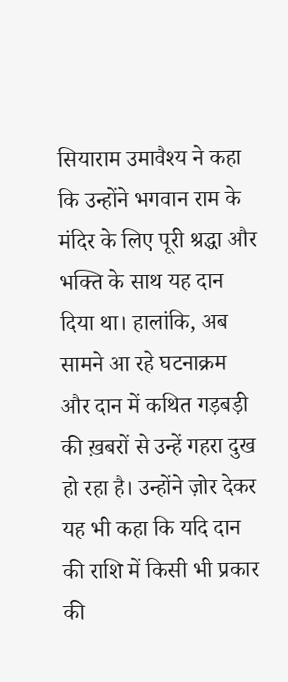सियाराम उमावैश्य ने कहा कि उन्होंने भगवान राम के मंदिर के लिए पूरी श्रद्धा और भक्ति के साथ यह दान दिया था। हालांकि, अब सामने आ रहे घटनाक्रम और दान में कथित गड़बड़ी की ख़बरों से उन्हें गहरा दुख हो रहा है। उन्होंने ज़ोर देकर यह भी कहा कि यदि दान की राशि में किसी भी प्रकार की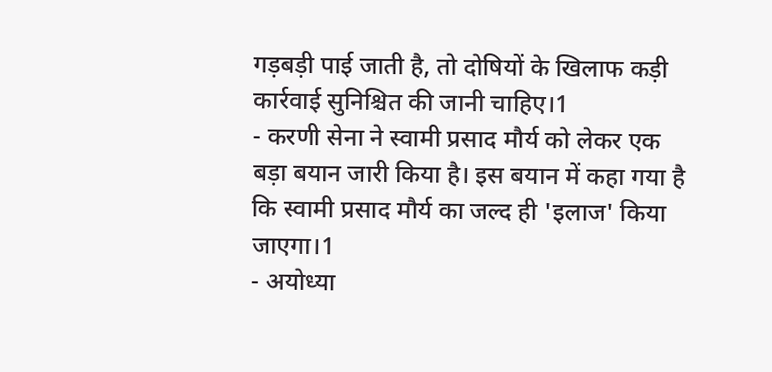गड़बड़ी पाई जाती है, तो दोषियों के खिलाफ कड़ी कार्रवाई सुनिश्चित की जानी चाहिए।1
- करणी सेना ने स्वामी प्रसाद मौर्य को लेकर एक बड़ा बयान जारी किया है। इस बयान में कहा गया है कि स्वामी प्रसाद मौर्य का जल्द ही 'इलाज' किया जाएगा।1
- अयोध्या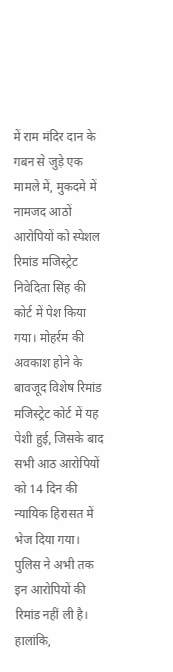में राम मंदिर दान के गबन से जुड़े एक मामले में, मुकदमे में नामजद आठों आरोपियों को स्पेशल रिमांड मजिस्ट्रेट निवेदिता सिंह की कोर्ट में पेश किया गया। मोहर्रम की अवकाश होने के बावजूद विशेष रिमांड मजिस्ट्रेट कोर्ट में यह पेशी हुई, जिसके बाद सभी आठ आरोपियों को 14 दिन की न्यायिक हिरासत में भेज दिया गया। पुलिस ने अभी तक इन आरोपियों की रिमांड नहीं ली है। हालांकि,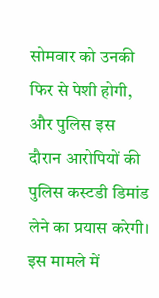सोमवार को उनकी फिर से पेशी होगी, और पुलिस इस दौरान आरोपियों की पुलिस कस्टडी डिमांड लेने का प्रयास करेगी। इस मामले में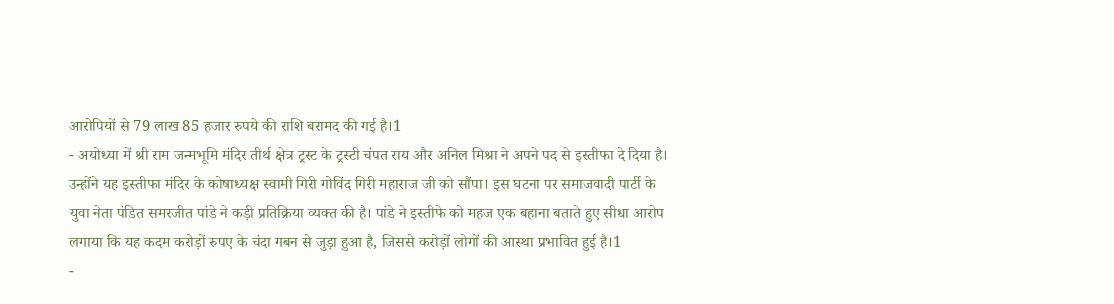आरोपियों से 79 लाख 85 हजार रुपये की राशि बरामद की गई है।1
- अयोध्या में श्री राम जन्मभूमि मंदिर तीर्थ क्षेत्र ट्रस्ट के ट्रस्टी चंपत राय और अनिल मिश्रा ने अपने पद से इस्तीफा दे दिया है। उन्होंने यह इस्तीफा मंदिर के कोषाध्यक्ष स्वामी गिरी गोविंद गिरी महाराज जी को सौंपा। इस घटना पर समाजवादी पार्टी के युवा नेता पंडित समरजीत पांडे ने कड़ी प्रतिक्रिया व्यक्त की है। पांडे ने इस्तीफे को महज एक बहाना बताते हुए सीधा आरोप लगाया कि यह कदम करोड़ों रुपए के चंदा गबन से जुड़ा हुआ है, जिससे करोड़ों लोगों की आस्था प्रभावित हुई है।1
-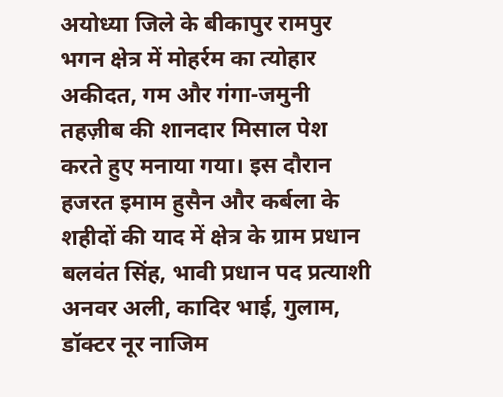अयोध्या जिले के बीकापुर रामपुर भगन क्षेत्र में मोहर्रम का त्योहार अकीदत, गम और गंगा-जमुनी तहज़ीब की शानदार मिसाल पेश करते हुए मनाया गया। इस दौरान हजरत इमाम हुसैन और कर्बला के शहीदों की याद में क्षेत्र के ग्राम प्रधान बलवंत सिंह, भावी प्रधान पद प्रत्याशी अनवर अली, कादिर भाई, गुलाम, डॉक्टर नूर नाजिम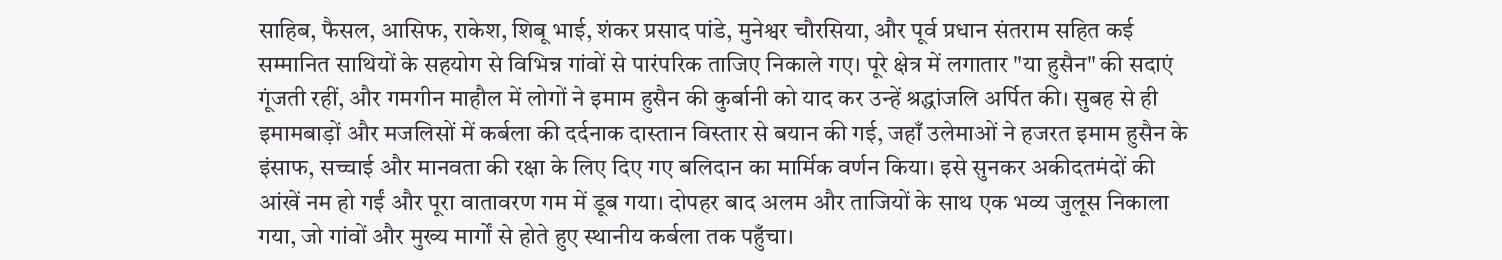साहिब, फैसल, आसिफ, राकेश, शिबू भाई, शंकर प्रसाद पांडे, मुनेश्वर चौरसिया, और पूर्व प्रधान संतराम सहित कई सम्मानित साथियों के सहयोग से विभिन्न गांवों से पारंपरिक ताजिए निकाले गए। पूरे क्षेत्र में लगातार "या हुसैन" की सदाएं गूंजती रहीं, और गमगीन माहौल में लोगों ने इमाम हुसैन की कुर्बानी को याद कर उन्हें श्रद्धांजलि अर्पित की। सुबह से ही इमामबाड़ों और मजलिसों में कर्बला की दर्दनाक दास्तान विस्तार से बयान की गई, जहाँ उलेमाओं ने हजरत इमाम हुसैन के इंसाफ, सच्चाई और मानवता की रक्षा के लिए दिए गए बलिदान का मार्मिक वर्णन किया। इसे सुनकर अकीदतमंदों की आंखें नम हो गईं और पूरा वातावरण गम में डूब गया। दोपहर बाद अलम और ताजियों के साथ एक भव्य जुलूस निकाला गया, जो गांवों और मुख्य मार्गों से होते हुए स्थानीय कर्बला तक पहुँचा।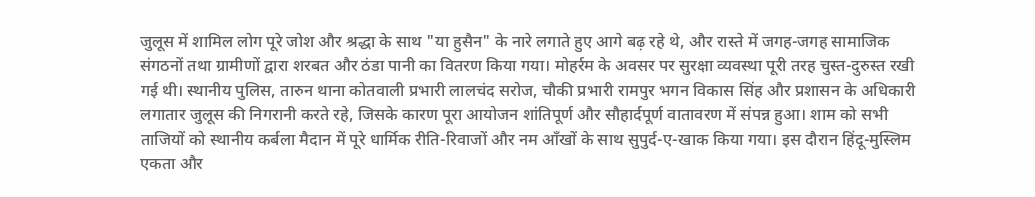जुलूस में शामिल लोग पूरे जोश और श्रद्धा के साथ "या हुसैन" के नारे लगाते हुए आगे बढ़ रहे थे, और रास्ते में जगह-जगह सामाजिक संगठनों तथा ग्रामीणों द्वारा शरबत और ठंडा पानी का वितरण किया गया। मोहर्रम के अवसर पर सुरक्षा व्यवस्था पूरी तरह चुस्त-दुरुस्त रखी गई थी। स्थानीय पुलिस, तारुन थाना कोतवाली प्रभारी लालचंद सरोज, चौकी प्रभारी रामपुर भगन विकास सिंह और प्रशासन के अधिकारी लगातार जुलूस की निगरानी करते रहे, जिसके कारण पूरा आयोजन शांतिपूर्ण और सौहार्दपूर्ण वातावरण में संपन्न हुआ। शाम को सभी ताजियों को स्थानीय कर्बला मैदान में पूरे धार्मिक रीति-रिवाजों और नम आँखों के साथ सुपुर्द-ए-खाक किया गया। इस दौरान हिंदू-मुस्लिम एकता और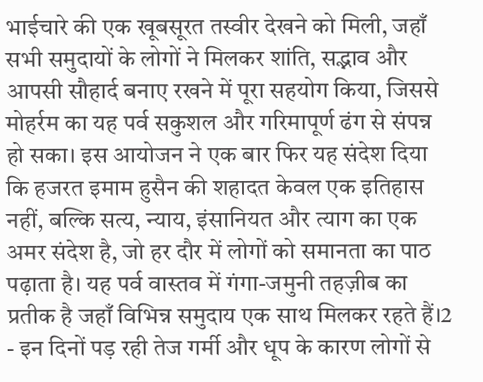भाईचारे की एक खूबसूरत तस्वीर देखने को मिली, जहाँ सभी समुदायों के लोगों ने मिलकर शांति, सद्भाव और आपसी सौहार्द बनाए रखने में पूरा सहयोग किया, जिससे मोहर्रम का यह पर्व सकुशल और गरिमापूर्ण ढंग से संपन्न हो सका। इस आयोजन ने एक बार फिर यह संदेश दिया कि हजरत इमाम हुसैन की शहादत केवल एक इतिहास नहीं, बल्कि सत्य, न्याय, इंसानियत और त्याग का एक अमर संदेश है, जो हर दौर में लोगों को समानता का पाठ पढ़ाता है। यह पर्व वास्तव में गंगा-जमुनी तहज़ीब का प्रतीक है जहाँ विभिन्न समुदाय एक साथ मिलकर रहते हैं।2
- इन दिनों पड़ रही तेज गर्मी और धूप के कारण लोगों से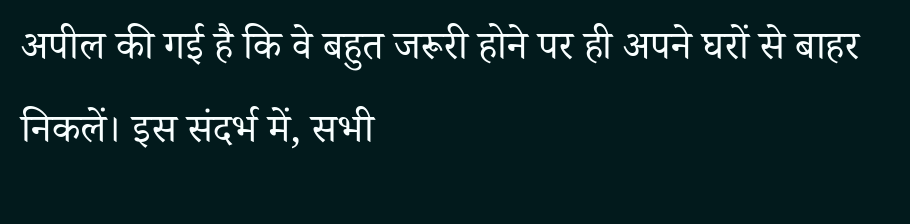अपील की गई है कि वे बहुत जरूरी होने पर ही अपने घरों से बाहर निकलें। इस संदर्भ में, सभी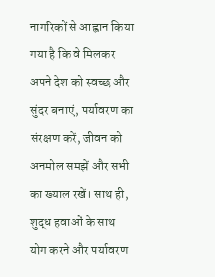नागरिकों से आह्वान किया गया है कि वे मिलकर अपने देश को स्वच्छ और सुंदर बनाएं, पर्यावरण का संरक्षण करें, जीवन को अनमोल समझें और सभी का ख्याल रखें। साथ ही, शुद्ध हवाओं के साथ योग करने और पर्यावरण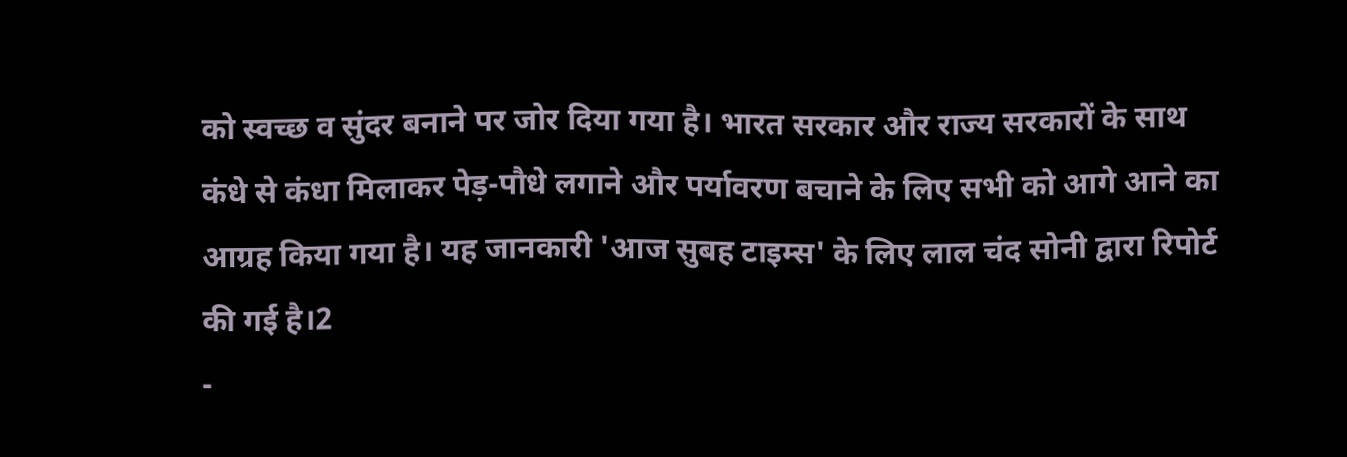को स्वच्छ व सुंदर बनाने पर जोर दिया गया है। भारत सरकार और राज्य सरकारों के साथ कंधे से कंधा मिलाकर पेड़-पौधे लगाने और पर्यावरण बचाने के लिए सभी को आगे आने का आग्रह किया गया है। यह जानकारी 'आज सुबह टाइम्स' के लिए लाल चंद सोनी द्वारा रिपोर्ट की गई है।2
-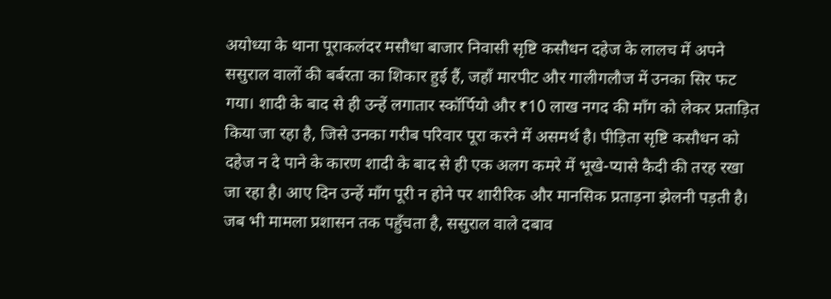अयोध्या के थाना पूराकलंदर मसौधा बाजार निवासी सृष्टि कसौधन दहेज के लालच में अपने ससुराल वालों की बर्बरता का शिकार हुई हैं, जहाँ मारपीट और गालीगलौज में उनका सिर फट गया। शादी के बाद से ही उन्हें लगातार स्कॉर्पियो और ₹10 लाख नगद की माँग को लेकर प्रताड़ित किया जा रहा है, जिसे उनका गरीब परिवार पूरा करने में असमर्थ है। पीड़िता सृष्टि कसौधन को दहेज न दे पाने के कारण शादी के बाद से ही एक अलग कमरे में भूखे-प्यासे कैदी की तरह रखा जा रहा है। आए दिन उन्हें माँग पूरी न होने पर शारीरिक और मानसिक प्रताड़ना झेलनी पड़ती है। जब भी मामला प्रशासन तक पहुँचता है, ससुराल वाले दबाव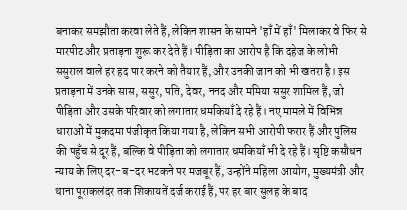बनाकर समझौता करवा लेते हैं, लेकिन शासन के सामने 'हाँ में हाँ' मिलाकर वे फिर से मारपीट और प्रताड़ना शुरू कर देते हैं। पीड़िता का आरोप है कि दहेज के लोभी ससुराल वाले हर हद पार करने को तैयार हैं, और उनकी जान को भी खतरा है। इस प्रताड़ना में उनके सास, ससुर, पति, देवर, ननद और ममिया ससुर शामिल हैं, जो पीड़िता और उसके परिवार को लगातार धमकियाँ दे रहे हैं। नए मामले में विभिन्न धाराओं में मुकदमा पंजीकृत किया गया है, लेकिन सभी आरोपी फरार हैं और पुलिस की पहुँच से दूर हैं, बल्कि वे पीड़िता को लगातार धमकियाँ भी दे रहे हैं। सृष्टि कसौधन न्याय के लिए दर-ब-दर भटकने पर मजबूर हैं, उन्होंने महिला आयोग, मुख्यमंत्री और थाना पूराकलंदर तक शिकायतें दर्ज कराई हैं, पर हर बार सुलह के बाद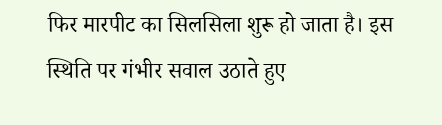फिर मारपीट का सिलसिला शुरू हो जाता है। इस स्थिति पर गंभीर सवाल उठाते हुए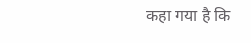कहा गया है कि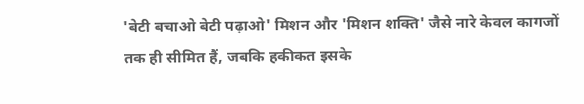'बेटी बचाओ बेटी पढ़ाओ' मिशन और 'मिशन शक्ति' जैसे नारे केवल कागजों तक ही सीमित हैं, जबकि हकीकत इसके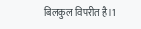बिलकुल विपरीत है।1